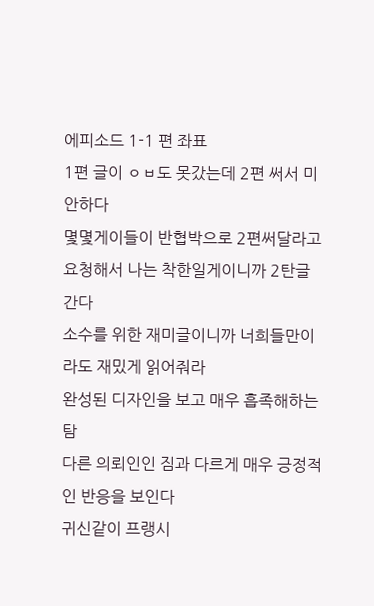에피소드 1-1 편 좌표
1편 글이 ㅇㅂ도 못갔는데 2편 써서 미안하다
몇몇게이들이 반협박으로 2편써달라고 요청해서 나는 착한일게이니까 2탄글 간다
소수를 위한 재미글이니까 너희들만이라도 재밌게 읽어줘라
완성된 디자인을 보고 매우 흡족해하는 탐
다른 의뢰인인 짐과 다르게 매우 긍정적인 반응을 보인다
귀신같이 프랭시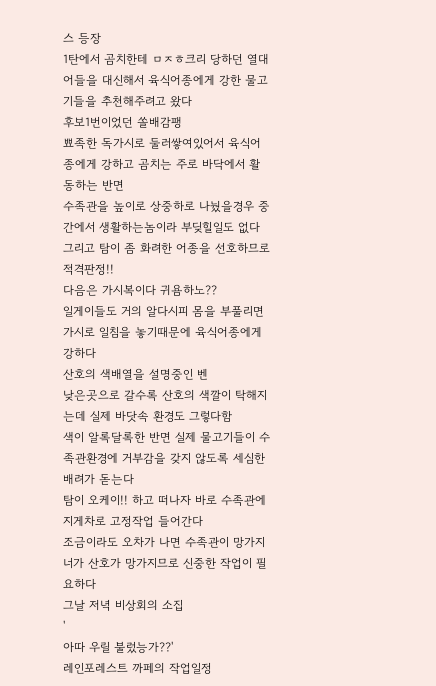스 등장
1탄에서 곰치한테 ㅁㅈㅎ크리 당하던 열대어들을 대신해서 육식어종에게 강한 물고기들을 추천해주려고 왔다
후보1번이었던 쏠배감팽
뾰족한 독가시로 둘러쌓여있어서 육식어종에게 강하고 곰치는 주로 바닥에서 활동하는 반면
수족관을 높이로 상중하로 나눴을경우 중간에서 생활하는놈이라 부딪힐일도 없다
그리고 탐이 좀 화려한 어종을 선호하므로 적격판정!!
다음은 가시복이다 귀욤하노??
일게이들도 거의 알다시피 몸을 부풀리면 가시로 일침을 놓기때문에 육식어종에게 강하다
산호의 색배열을 설명중인 벤
낮은곳으로 갈수록 산호의 색깔이 탁해지는데 실제 바닷속 환경도 그렇다함
색이 알록달록한 반면 실제 물고기들이 수족관환경에 거부감을 갖지 않도록 세심한 배려가 돋는다
탐이 오케이!! 하고 떠나자 바로 수족관에 지게차로 고정작업 들어간다
조금이라도 오차가 나면 수족관이 망가지너가 산호가 망가지므로 신중한 작업이 필요하다
그날 저녁 비상회의 소집
'
아따 우릴 불렀능가??'
레인포레스트 까페의 작업일정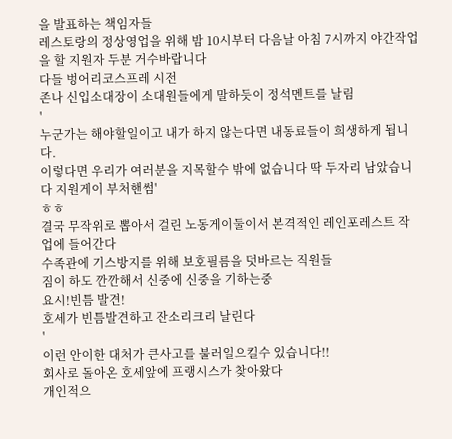을 발표하는 책임자들
레스토랑의 정상영업을 위해 밤 10시부터 다음날 아침 7시까지 야간작업을 할 지원자 두분 거수바랍니다
다들 벙어리코스프레 시전
존나 신입소대장이 소대원들에게 말하듯이 정석멘트를 날림
'
누군가는 해야할일이고 내가 하지 않는다면 내동료들이 희생하게 됩니다.
이렇다면 우리가 여러분을 지목할수 밖에 없습니다 딱 두자리 남았습니다 지원게이 부처핸썸'
ㅎㅎ
결국 무작위로 뽑아서 걸린 노동게이둘이서 본격적인 레인포레스트 작업에 들어간다
수족관에 기스방지를 위해 보호필름을 덧바르는 직원들
짐이 하도 깐깐해서 신중에 신중을 기하는중
요시!빈틈 발견!
호세가 빈틈발견하고 잔소리크리 날린다
'
이런 안이한 대처가 큰사고를 불러일으킬수 있습니다!!
회사로 돌아온 호세앞에 프랭시스가 찾아왔다
개인적으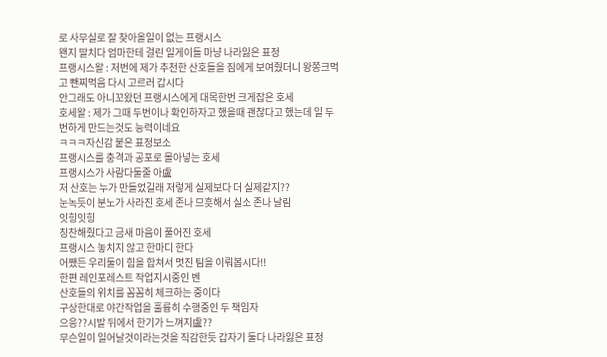로 사무실로 잘 찾아올일이 없는 프랭시스
왠지 딸치다 엄마한테 걸린 일게이들 마냥 나라잃은 표정
프랭시스왈 : 저번에 제가 추천한 산호들을 짐에게 보여줬더니 왕쫑크먹고 뺀찌먹음 다시 고르러 갑시다
안그래도 아니꼬왔던 프랭시스에게 대목한번 크게잡은 호세
호세왈 : 제가 그때 두번이나 확인하자고 했을때 괜찮다고 했는데 일 두번하게 만드는것도 능력이네요
ㅋㅋㅋ자신감 붙은 표정보소
프랭시스를 충격과 공포로 몰아넣는 호세
프랭시스가 사람다둘줄 아盧
저 산호는 누가 만들었길래 저렇게 실제보다 더 실제같지??
눈녹듯이 분노가 사라진 호세 존나 므흣해서 실소 존나 날림
잇힝잇힝
칭찬해줬다고 금새 마음이 풀어진 호세
프랭시스 놓치지 않고 한마디 한다
어쨌든 우리둘이 힘을 합쳐서 멋진 팀을 이뤄봅시다!!
한편 레인포레스트 작업지시중인 벤
산호들의 위치를 꼼꼼히 체크하는 중이다
구상한대로 야간작업을 훌륭히 수행중인 두 책임자
으응??시발 뒤에서 한기가 느껴지盧??
무슨일이 일어날것이라는것을 직감한듯 갑자기 둘다 나라잃은 표정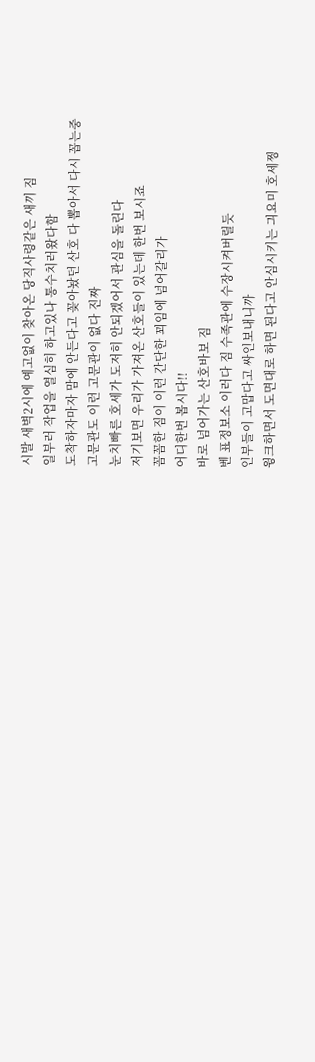시발 새벽2시에 예고없이 찾아온 당직사령같은 새끼 짐
일부러 작업을 열심히 하고있나 통수치러왔다함
도착하자마자 맘에 안든다고 꽂아놨던 산호 다 뽑아서 다시 꼽는중
고문관도 이런 고문관이 없다 진짜
눈치빠른 호세가 도저히 안되겠어서 관심을 돌린다
저기보면 우리가 가져온 산호들이 있는데 한번 보시죠
꼼꼼한 짐이 이런 간단한 꾀임에 넘어갈리가
어디한번 봅시다!!
바로 넘어가는 산호바보 짐
벤 표정보소 이러다 짐 수족관에 수장시켜버릴듯
인부들이 고맙다고 싸인보내니까
윙크하면서 도면대로 하면 된다고 안심시키는 긔요미 호세찡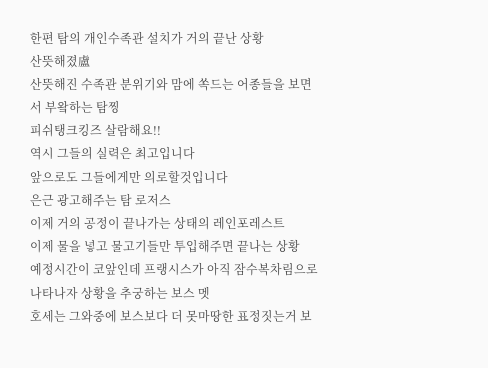한편 탐의 개인수족관 설치가 거의 끝난 상황
산뜻해졌盧
산뜻해진 수족관 분위기와 맘에 쏙드는 어종들을 보면서 부왘하는 탐찡
피쉬탱크킹즈 살람해요!!
역시 그들의 실력은 최고입니다
앞으로도 그들에게만 의로할것입니다
은근 광고해주는 탐 로저스
이제 거의 공정이 끝나가는 상태의 레인포레스트
이제 물을 넣고 물고기들만 투입해주면 끝나는 상황
예정시간이 코앞인데 프랭시스가 아직 잠수복차림으로 나타나자 상황을 추궁하는 보스 멧
호세는 그와중에 보스보다 더 못마땅한 표정짓는거 보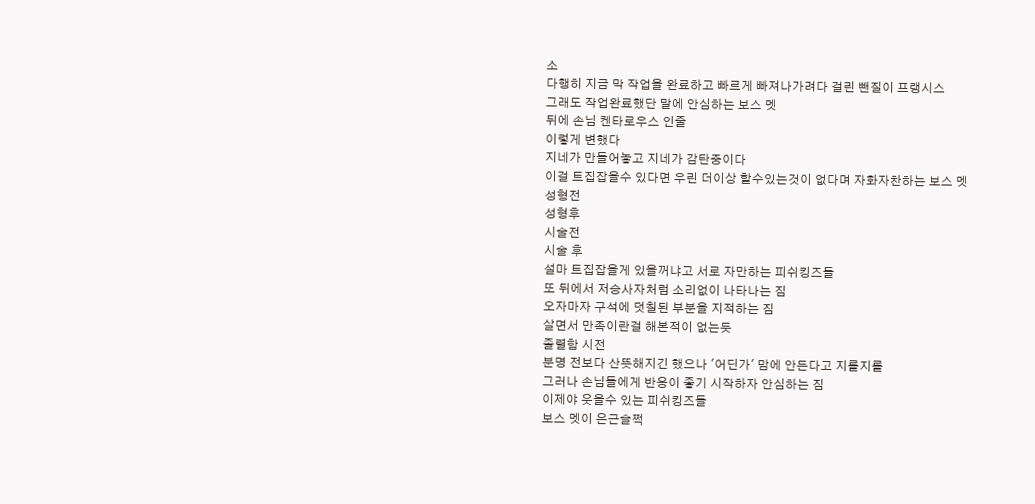소
다행히 지금 막 작업을 완료하고 빠르게 빠져나가려다 걸린 뺀질이 프랭시스
그래도 작업완료했단 말에 안심하는 보스 멧
뒤에 손님 켄타로우스 인줄
이렇게 변했다
지네가 만들어놓고 지네가 감탄중이다
이걸 트집잡을수 있다면 우린 더이상 할수있는것이 없다며 자화자찬하는 보스 멧
성형전
성형후
시술전
시술 후
설마 트집잡을게 있을꺼냐고 서로 자만하는 피쉬킹즈들
또 뒤에서 저승사자처럼 소리없이 나타나는 짐
오자마자 구석에 덧칠된 부분을 지적하는 짐
살면서 만족이란걸 해본적이 없는듯
졸렬함 시전
분명 전보다 산뜻해지긴 했으나 '어딘가' 맘에 안든다고 지롤지롤
그러나 손님들에게 반응이 좋기 시작하자 안심하는 짐
이제야 웃을수 있는 피쉬킹즈들
보스 멧이 은근슬쩍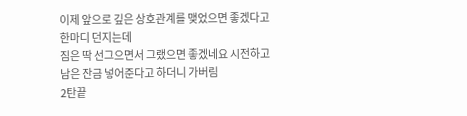이제 앞으로 깊은 상호관계를 맺었으면 좋겠다고 한마디 던지는데
짐은 딱 선그으면서 그랬으면 좋겠네요 시전하고 남은 잔금 넣어준다고 하더니 가버림
2탄끝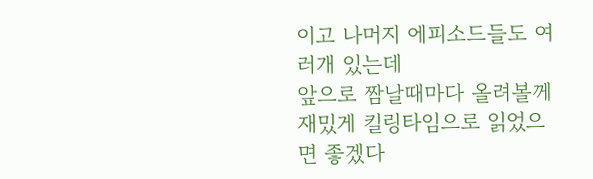이고 나머지 에피소드들도 여러개 있는데
앞으로 짬날때마다 올려볼께
재밌게 킬링타임으로 읽었으면 좋겠다